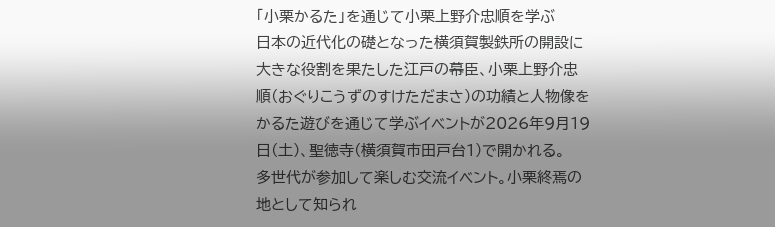「小栗かるた」を通じて小栗上野介忠順を学ぶ
日本の近代化の礎となった横須賀製鉄所の開設に大きな役割を果たした江戸の幕臣、小栗上野介忠順(おぐりこうずのすけただまさ)の功績と人物像をかるた遊びを通じて学ぶイベントが2026年9月19日(土)、聖徳寺(横須賀市田戸台1)で開かれる。
多世代が参加して楽しむ交流イベント。小栗終焉の地として知られ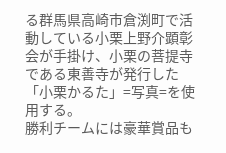る群馬県高崎市倉渕町で活動している小栗上野介顕彰会が手掛け、小栗の菩提寺である東善寺が発行した「小栗かるた」=写真=を使用する。
勝利チームには豪華賞品も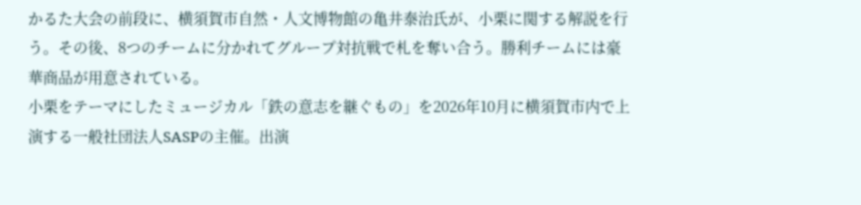かるた大会の前段に、横須賀市自然・人文博物館の亀井泰治氏が、小栗に関する解説を行う。その後、8つのチームに分かれてグループ対抗戦で札を奪い合う。勝利チームには豪華商品が用意されている。
小栗をテーマにしたミュージカル「鉄の意志を継ぐもの」を2026年10月に横須賀市内で上演する一般社団法人SASPの主催。出演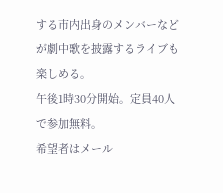する市内出身のメンバーなどが劇中歌を披露するライブも楽しめる。
午後1時30分開始。定員40人で参加無料。
希望者はメール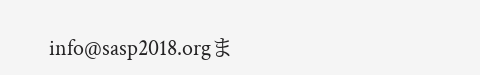info@sasp2018.orgま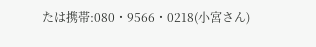たは携帯:080・9566・0218(小宮さん)